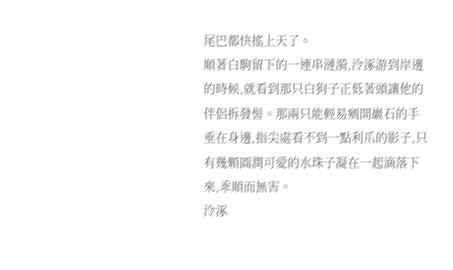尾巴都快搖上天了。
順著白駒留下的一連串漣漪,泠涿游到岸邊的時候,就看到那只白狗子正低著頭讓他的伴侶拆發髻。那兩只能輕易剜開巖石的手垂在身邊,指尖處看不到一點利爪的影子,只有幾顆圓潤可愛的水珠子凝在一起滴落下來,乖順而無害。
泠涿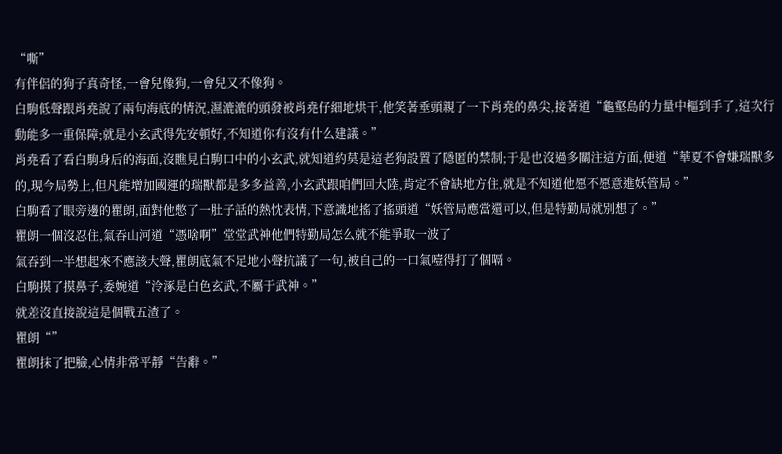“嘶”
有伴侶的狗子真奇怪,一會兒像狗,一會兒又不像狗。
白駒低聲跟肖堯說了兩句海底的情況,濕漉漉的頭發被肖堯仔細地烘干,他笑著垂頭親了一下肖堯的鼻尖,接著道“龜壑島的力量中樞到手了,這次行動能多一重保障;就是小玄武得先安頓好,不知道你有沒有什么建議。”
肖堯看了看白駒身后的海面,沒瞧見白駒口中的小玄武,就知道約莫是這老狗設置了隱匿的禁制;于是也沒過多關注這方面,便道“華夏不會嫌瑞獸多的,現今局勢上,但凡能增加國運的瑞獸都是多多益善,小玄武跟咱們回大陸,肯定不會缺地方住,就是不知道他愿不愿意進妖管局。”
白駒看了眼旁邊的瞿朗,面對他憋了一肚子話的熱忱表情,下意識地搖了搖頭道“妖管局應當還可以,但是特勤局就別想了。”
瞿朗一個沒忍住,氣吞山河道“憑啥啊”堂堂武神他們特勤局怎么就不能爭取一波了
氣吞到一半想起來不應該大聲,瞿朗底氣不足地小聲抗議了一句,被自己的一口氣噎得打了個嗝。
白駒摸了摸鼻子,委婉道“泠涿是白色玄武,不屬于武神。”
就差沒直接說這是個戰五渣了。
瞿朗“”
瞿朗抹了把臉,心情非常平靜“告辭。”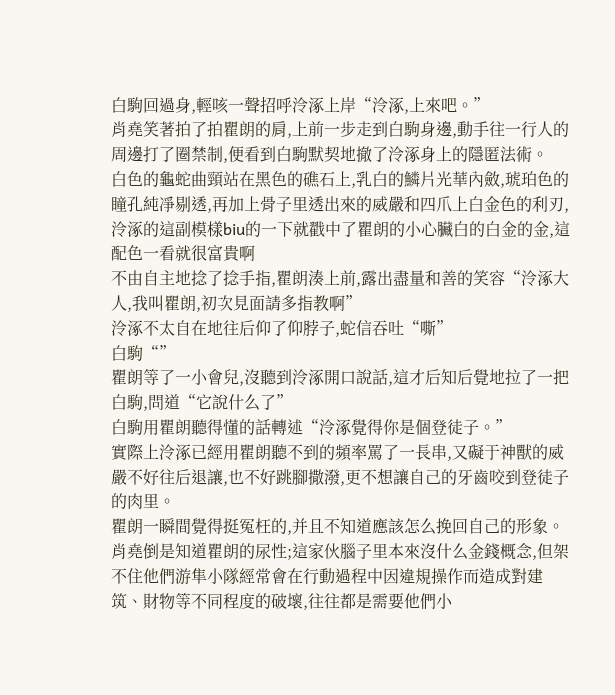白駒回過身,輕咳一聲招呼泠涿上岸“泠涿,上來吧。”
肖堯笑著拍了拍瞿朗的肩,上前一步走到白駒身邊,動手往一行人的周邊打了圈禁制,便看到白駒默契地撤了泠涿身上的隱匿法術。
白色的龜蛇曲頸站在黑色的礁石上,乳白的鱗片光華內斂,琥珀色的瞳孔純凈剔透,再加上骨子里透出來的威嚴和四爪上白金色的利刃,泠涿的這副模樣biu的一下就戳中了瞿朗的小心臟白的白金的金,這配色一看就很富貴啊
不由自主地捻了捻手指,瞿朗湊上前,露出盡量和善的笑容“泠涿大人,我叫瞿朗,初次見面請多指教啊”
泠涿不太自在地往后仰了仰脖子,蛇信吞吐“嘶”
白駒“”
瞿朗等了一小會兒,沒聽到泠涿開口說話,這才后知后覺地拉了一把白駒,問道“它說什么了”
白駒用瞿朗聽得懂的話轉述“泠涿覺得你是個登徒子。”
實際上泠涿已經用瞿朗聽不到的頻率罵了一長串,又礙于神獸的威嚴不好往后退讓,也不好跳腳撒潑,更不想讓自己的牙齒咬到登徒子的肉里。
瞿朗一瞬間覺得挺冤枉的,并且不知道應該怎么挽回自己的形象。
肖堯倒是知道瞿朗的尿性;這家伙腦子里本來沒什么金錢概念,但架不住他們游隼小隊經常會在行動過程中因違規操作而造成對建筑、財物等不同程度的破壞,往往都是需要他們小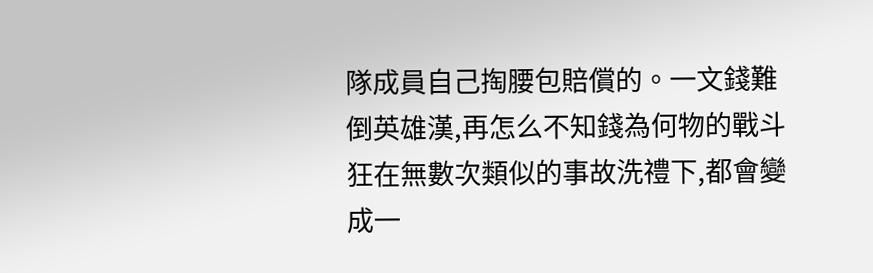隊成員自己掏腰包賠償的。一文錢難倒英雄漢,再怎么不知錢為何物的戰斗狂在無數次類似的事故洗禮下,都會變成一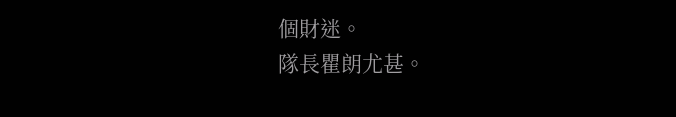個財迷。
隊長瞿朗尤甚。